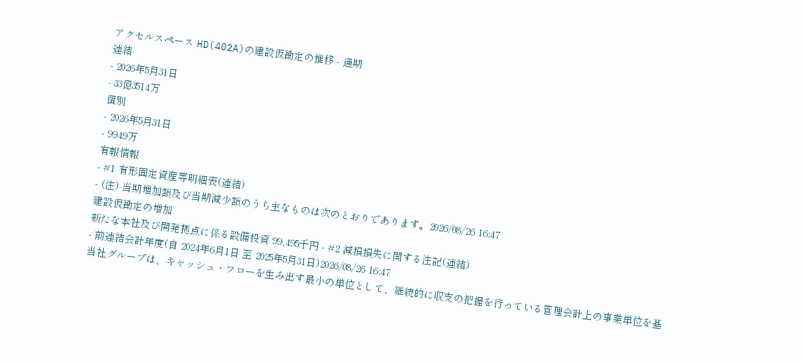アクセルスペース HD(402A)の建設仮勘定の推移 - 通期
連結
- 2026年5月31日
- 33億3514万
個別
- 2026年5月31日
- 9949万
有報情報
- #1 有形固定資産等明細表(連結)
- (注) 当期増加額及び当期減少額のうち主なものは次のとおりであります。2026/08/26 16:47
建設仮勘定の増加
新たな本社及び開発拠点に係る設備投資 99,495千円 - #2 減損損失に関する注記(連結)
- 前連結会計年度(自 2024年6月1日 至 2025年5月31日)2026/08/26 16:47
当社グループは、キャッシュ・フローを生み出す最小の単位として、継続的に収支の把握を行っている管理会計上の事業単位を基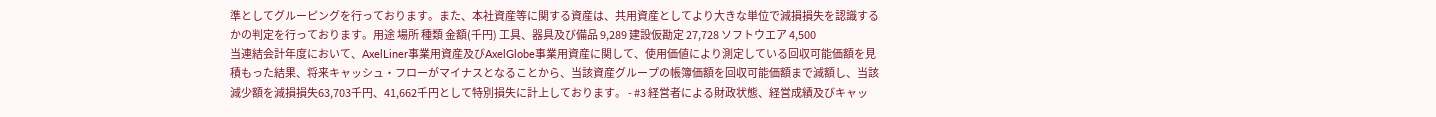準としてグルーピングを行っております。また、本社資産等に関する資産は、共用資産としてより大きな単位で減損損失を認識するかの判定を行っております。用途 場所 種類 金額(千円) 工具、器具及び備品 9,289 建設仮勘定 27,728 ソフトウエア 4,500
当連結会計年度において、AxelLiner事業用資産及びAxelGlobe事業用資産に関して、使用価値により測定している回収可能価額を見積もった結果、将来キャッシュ・フローがマイナスとなることから、当該資産グループの帳簿価額を回収可能価額まで減額し、当該減少額を減損損失63,703千円、41,662千円として特別損失に計上しております。 - #3 経営者による財政状態、経営成績及びキャッ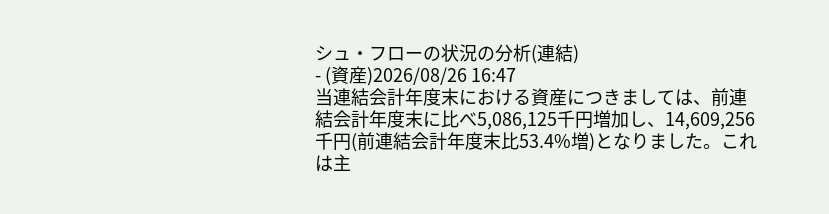シュ・フローの状況の分析(連結)
- (資産)2026/08/26 16:47
当連結会計年度末における資産につきましては、前連結会計年度末に比べ5,086,125千円増加し、14,609,256千円(前連結会計年度末比53.4%増)となりました。これは主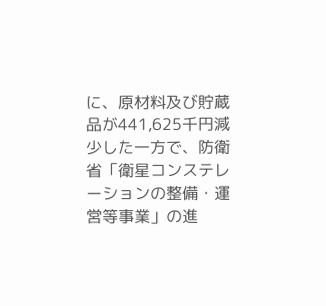に、原材料及び貯蔵品が441,625千円減少した一方で、防衛省「衛星コンステレーションの整備・運営等事業」の進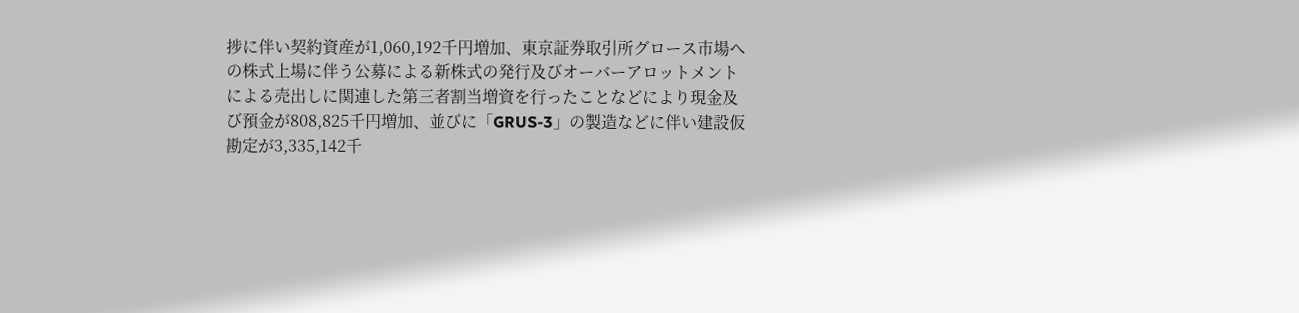捗に伴い契約資産が1,060,192千円増加、東京証券取引所グロース市場への株式上場に伴う公募による新株式の発行及びオーバーアロットメントによる売出しに関連した第三者割当増資を行ったことなどにより現金及び預金が808,825千円増加、並びに「GRUS-3」の製造などに伴い建設仮勘定が3,335,142千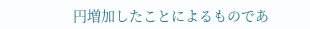円増加したことによるものであ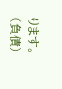ります。
(負債)